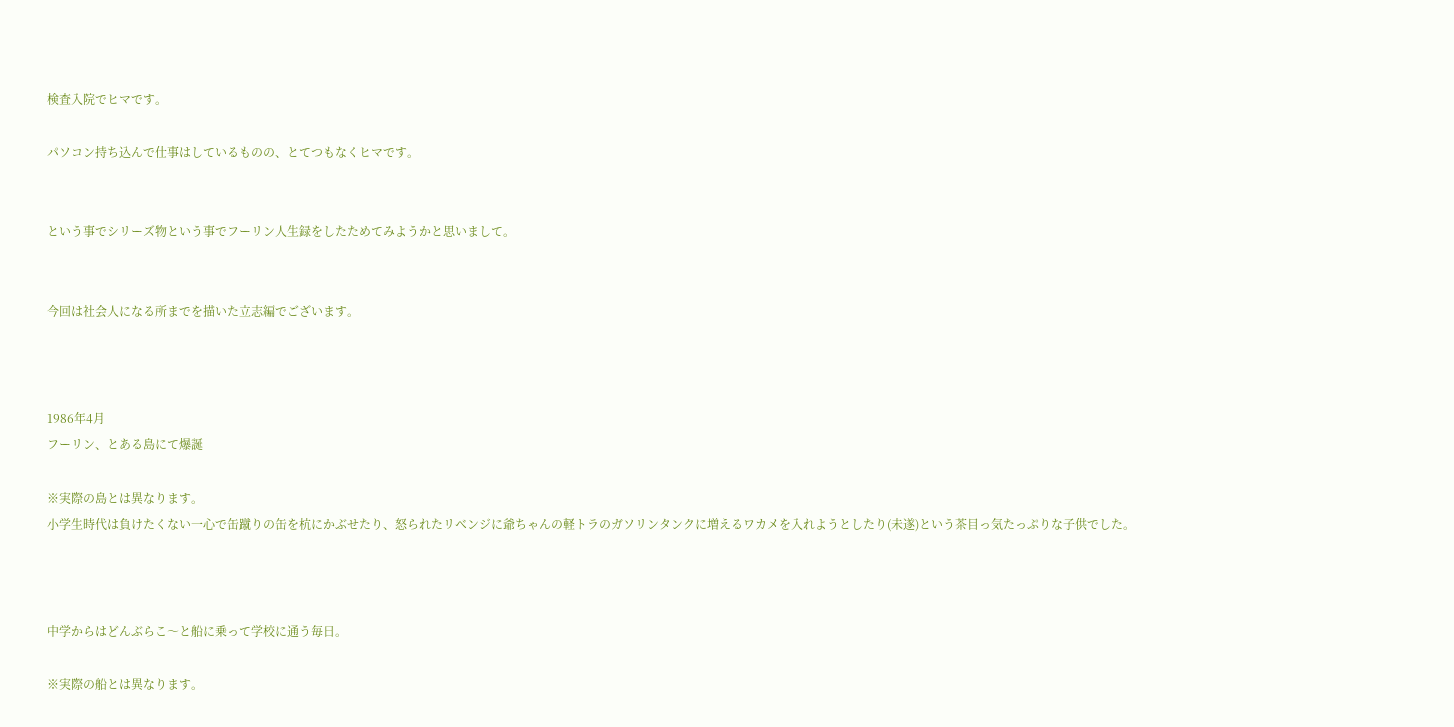検査入院でヒマです。

パソコン持ち込んで仕事はしているものの、とてつもなくヒマです。


という事でシリーズ物という事でフーリン人生録をしたためてみようかと思いまして。


今回は社会人になる所までを描いた立志編でございます。



1986年4月
フーリン、とある島にて爆誕

※実際の島とは異なります。
小学生時代は負けたくない一心で缶蹴りの缶を杭にかぶせたり、怒られたリベンジに爺ちゃんの軽トラのガソリンタンクに増えるワカメを入れようとしたり(未遂)という茶目っ気たっぷりな子供でした。



中学からはどんぶらこ〜と船に乗って学校に通う毎日。

※実際の船とは異なります。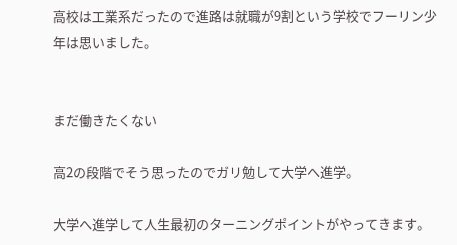高校は工業系だったので進路は就職が9割という学校でフーリン少年は思いました。


まだ働きたくない

高2の段階でそう思ったのでガリ勉して大学へ進学。

大学へ進学して人生最初のターニングポイントがやってきます。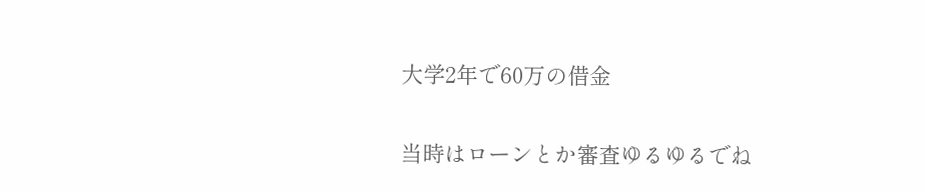大学2年で60万の借金

当時はローンとか審査ゆるゆるでね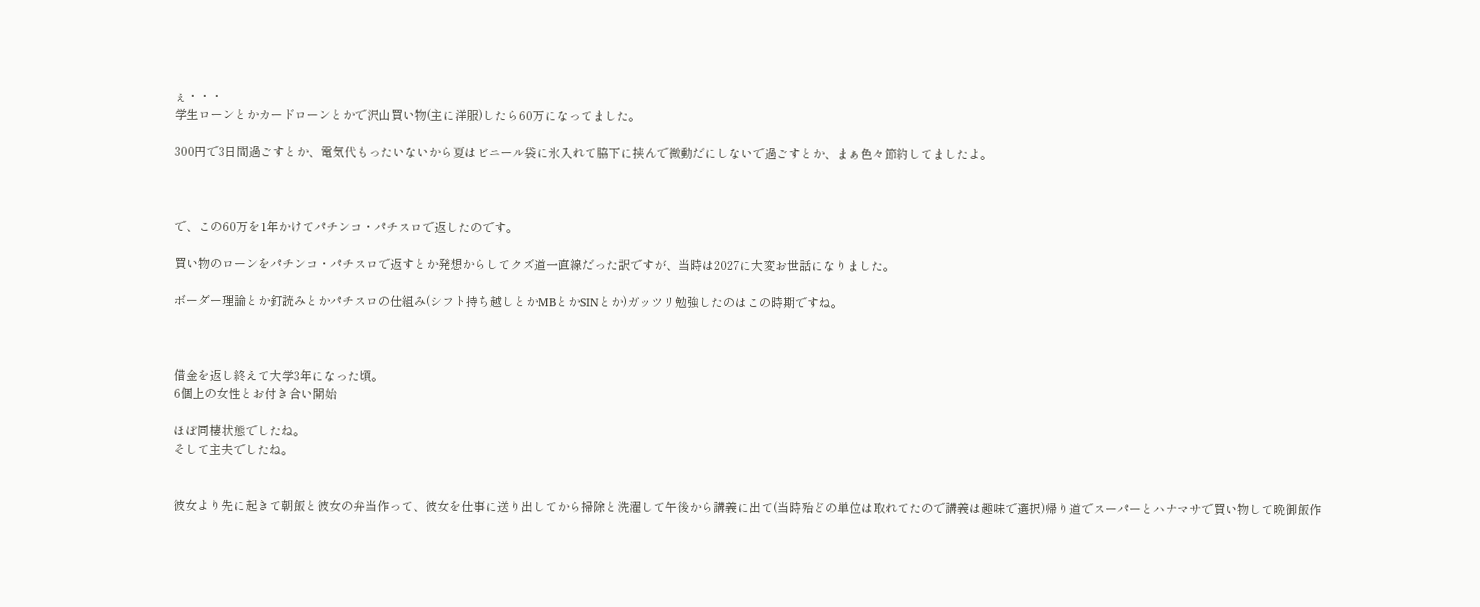ぇ・・・
学生ローンとかカードローンとかで沢山買い物(主に洋服)したら60万になってました。

300円で3日間過ごすとか、電気代もったいないから夏はビニール袋に氷入れて脇下に挟んで微動だにしないで過ごすとか、まぁ色々節約してましたよ。



で、この60万を1年かけてパチンコ・パチスロで返したのです。

買い物のローンをパチンコ・パチスロで返すとか発想からしてクズ道一直線だった訳ですが、当時は2027に大変お世話になりました。

ボーダー理論とか釘読みとかパチスロの仕組み(シフト持ち越しとかMBとかSINとか)ガッツリ勉強したのはこの時期ですね。



借金を返し終えて大学3年になった頃。
6個上の女性とお付き合い開始

ほぼ同棲状態でしたね。
そして主夫でしたね。


彼女より先に起きて朝飯と彼女の弁当作って、彼女を仕事に送り出してから掃除と洗濯して午後から講義に出て(当時殆どの単位は取れてたので講義は趣味で選択)帰り道でスーパーとハナマサで買い物して晩御飯作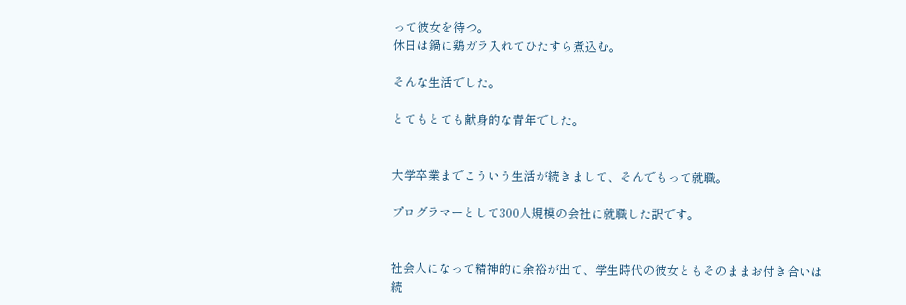って彼女を待つ。
休日は鍋に鶏ガラ入れてひたすら煮込む。

そんな生活でした。

とてもとても献身的な青年でした。


大学卒業までこういう生活が続きまして、そんでもって就職。

プログラマーとして300人規模の会社に就職した訳です。


社会人になって精神的に余裕が出て、学生時代の彼女ともそのままお付き合いは続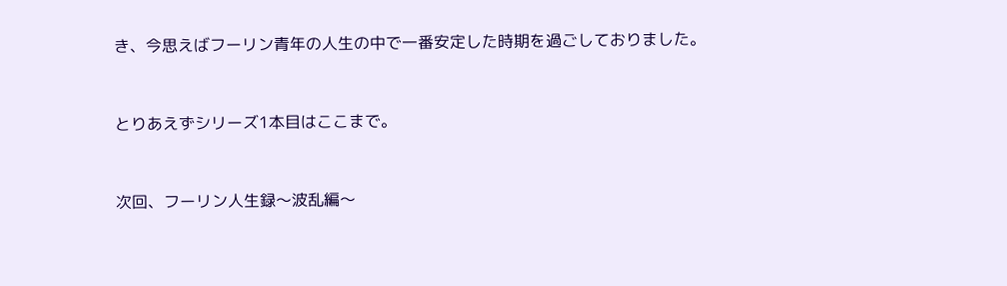き、今思えばフーリン青年の人生の中で一番安定した時期を過ごしておりました。


とりあえずシリーズ1本目はここまで。


次回、フーリン人生録〜波乱編〜